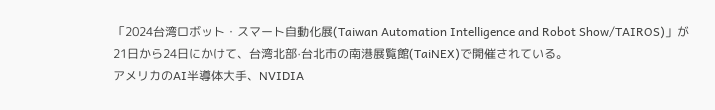「2024台湾ロボット・スマート自動化展(Taiwan Automation Intelligence and Robot Show/TAIROS)」が21日から24日にかけて、台湾北部‧台北市の南港展覧館(TaiNEX)で開催されている。
アメリカのAI半導体大手、NVIDIA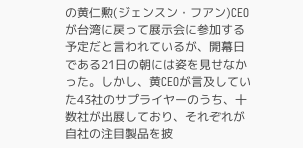の黄仁勲(ジェンスン・フアン)CEOが台湾に戻って展示会に参加する予定だと言われているが、開幕日である21日の朝には姿を見せなかった。しかし、黄CEOが言及していた43社のサプライヤーのうち、十数社が出展しており、それぞれが自社の注目製品を披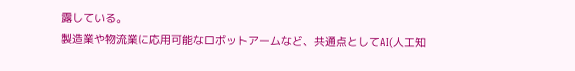露している。
製造業や物流業に応用可能なロボットアームなど、共通点としてAI(人工知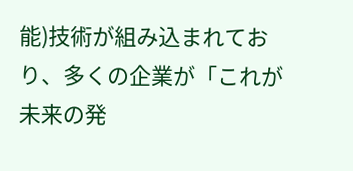能)技術が組み込まれており、多くの企業が「これが未来の発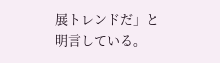展トレンドだ」と明言している。